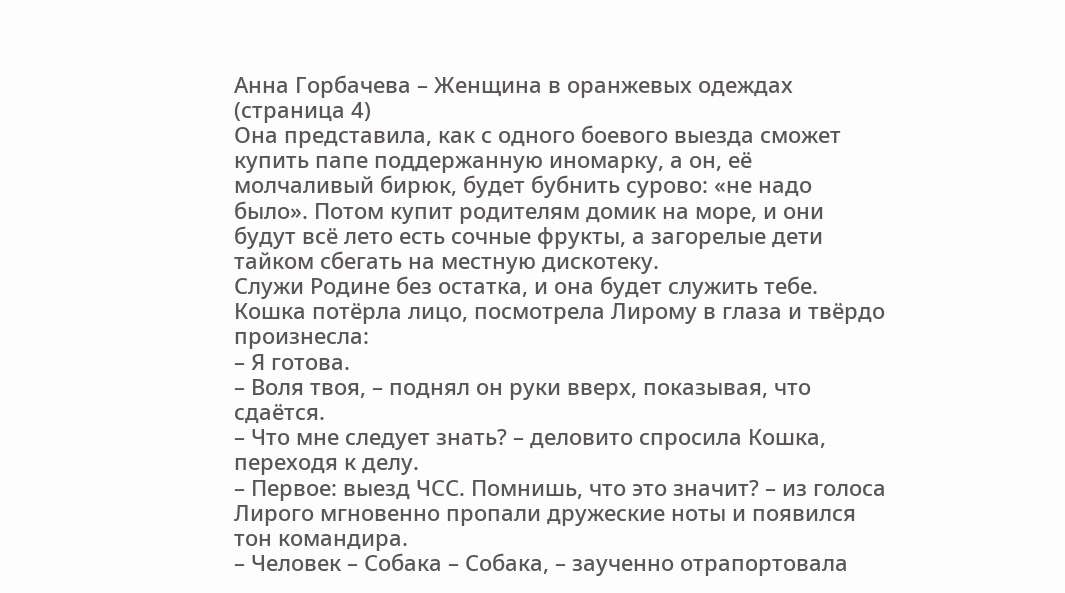Анна Горбачева – Женщина в оранжевых одеждах (страница 4)
Она представила, как с одного боевого выезда сможет купить папе поддержанную иномарку, а он, её молчаливый бирюк, будет бубнить сурово: «не надо было». Потом купит родителям домик на море, и они будут всё лето есть сочные фрукты, а загорелые дети тайком сбегать на местную дискотеку.
Служи Родине без остатка, и она будет служить тебе.
Кошка потёрла лицо, посмотрела Лирому в глаза и твёрдо произнесла:
– Я готова.
– Воля твоя, – поднял он руки вверх, показывая, что сдаётся.
– Что мне следует знать? – деловито спросила Кошка, переходя к делу.
– Первое: выезд ЧСС. Помнишь, что это значит? – из голоса Лирого мгновенно пропали дружеские ноты и появился тон командира.
– Человек – Собака – Собака, – заученно отрапортовала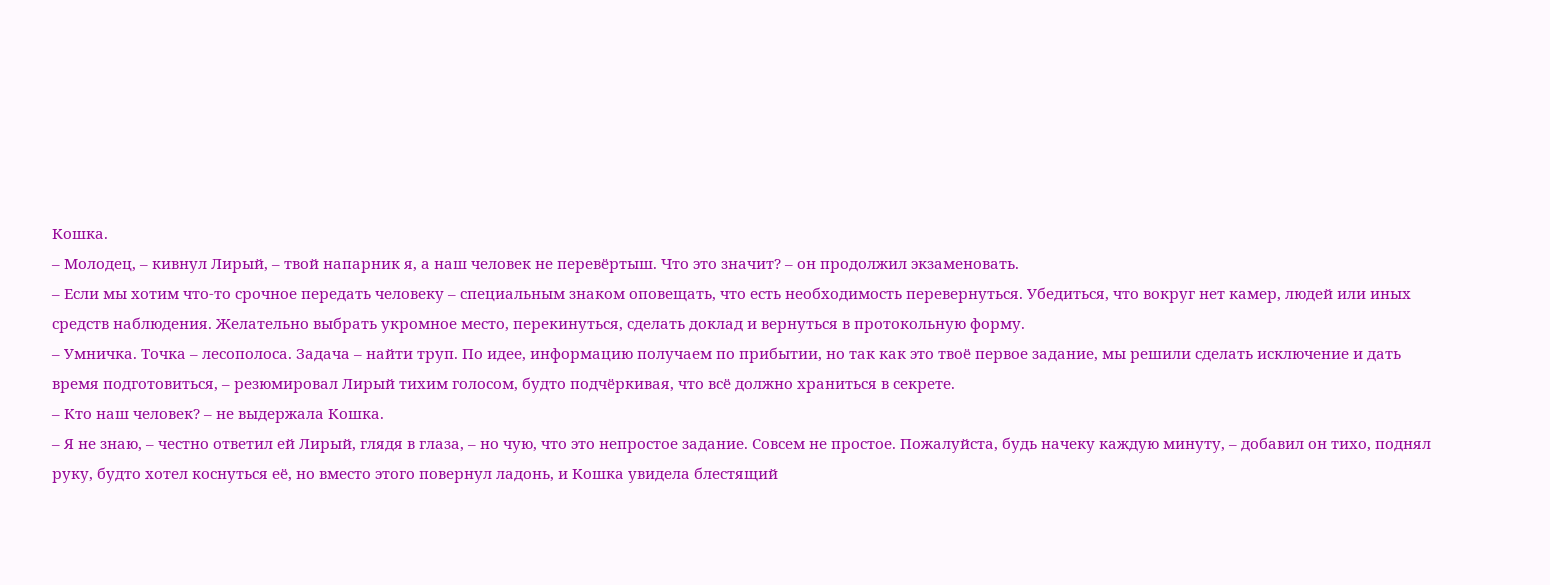Кошка.
– Молодец, – кивнул Лирый, – твой напарник я, а наш человек не перевёртыш. Что это значит? – он продолжил экзаменовать.
– Если мы хотим что-то срочное передать человеку – специальным знаком оповещать, что есть необходимость перевернуться. Убедиться, что вокруг нет камер, людей или иных средств наблюдения. Желательно выбрать укромное место, перекинуться, сделать доклад и вернуться в протокольную форму.
– Умничка. Точка – лесополоса. Задача – найти труп. По идее, информацию получаем по прибытии, но так как это твоё первое задание, мы решили сделать исключение и дать время подготовиться, – резюмировал Лирый тихим голосом, будто подчёркивая, что всё должно храниться в секрете.
– Кто наш человек? – не выдержала Кошка.
– Я не знаю, – честно ответил ей Лирый, глядя в глаза, – но чую, что это непростое задание. Совсем не простое. Пожалуйста, будь начеку каждую минуту, – добавил он тихо, поднял руку, будто хотел коснуться её, но вместо этого повернул ладонь, и Кошка увидела блестящий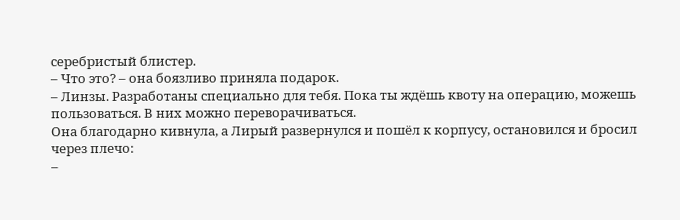серебристый блистер.
– Что это? – она боязливо приняла подарок.
– Линзы. Разработаны специально для тебя. Пока ты ждёшь квоту на операцию, можешь пользоваться. В них можно переворачиваться.
Она благодарно кивнула, а Лирый развернулся и пошёл к корпусу, остановился и бросил через плечо:
–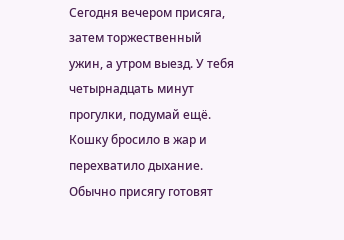Сегодня вечером присяга, затем торжественный ужин, а утром выезд. У тебя четырнадцать минут прогулки, подумай ещё.
Кошку бросило в жар и перехватило дыхание. Обычно присягу готовят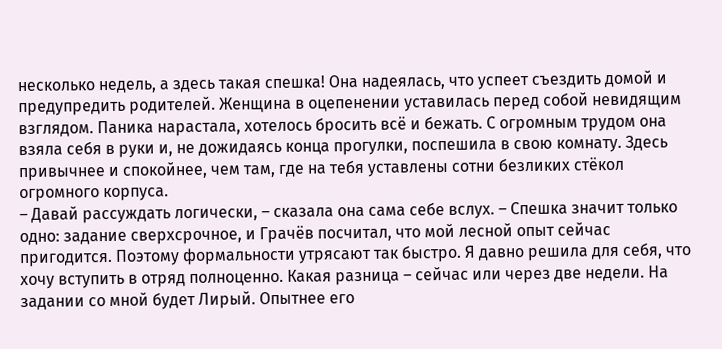несколько недель, а здесь такая спешка! Она надеялась, что успеет съездить домой и предупредить родителей. Женщина в оцепенении уставилась перед собой невидящим взглядом. Паника нарастала, хотелось бросить всё и бежать. С огромным трудом она взяла себя в руки и, не дожидаясь конца прогулки, поспешила в свою комнату. Здесь привычнее и спокойнее, чем там, где на тебя уставлены сотни безликих стёкол огромного корпуса.
– Давай рассуждать логически, – сказала она сама себе вслух. – Спешка значит только одно: задание сверхсрочное, и Грачёв посчитал, что мой лесной опыт сейчас пригодится. Поэтому формальности утрясают так быстро. Я давно решила для себя, что хочу вступить в отряд полноценно. Какая разница – сейчас или через две недели. На задании со мной будет Лирый. Опытнее его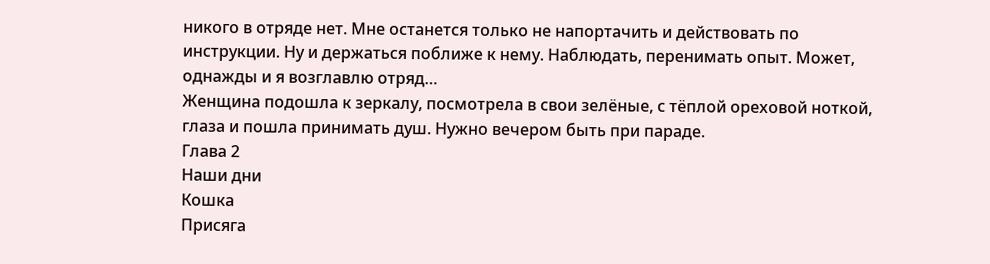никого в отряде нет. Мне останется только не напортачить и действовать по инструкции. Ну и держаться поближе к нему. Наблюдать, перенимать опыт. Может, однажды и я возглавлю отряд…
Женщина подошла к зеркалу, посмотрела в свои зелёные, с тёплой ореховой ноткой, глаза и пошла принимать душ. Нужно вечером быть при параде.
Глава 2
Наши дни
Кошка
Присяга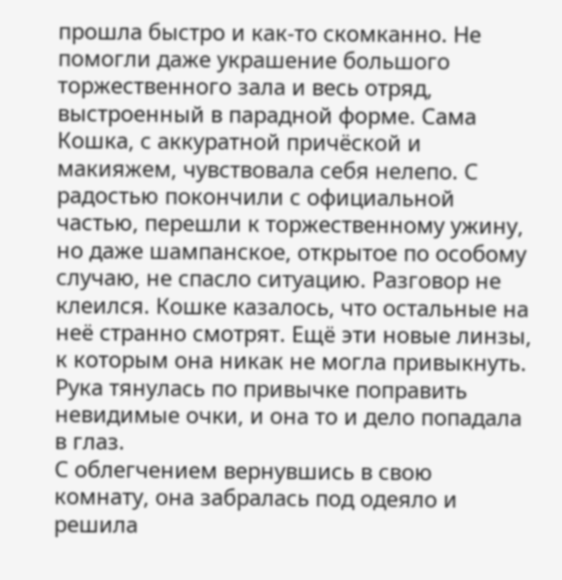прошла быстро и как-то скомканно. Не помогли даже украшение большого торжественного зала и весь отряд, выстроенный в парадной форме. Сама Кошка, с аккуратной причёской и макияжем, чувствовала себя нелепо. С радостью покончили с официальной частью, перешли к торжественному ужину, но даже шампанское, открытое по особому случаю, не спасло ситуацию. Разговор не клеился. Кошке казалось, что остальные на неё странно смотрят. Ещё эти новые линзы, к которым она никак не могла привыкнуть. Рука тянулась по привычке поправить невидимые очки, и она то и дело попадала в глаз.
С облегчением вернувшись в свою комнату, она забралась под одеяло и решила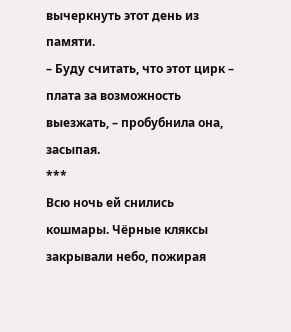вычеркнуть этот день из памяти.
– Буду считать, что этот цирк – плата за возможность выезжать, – пробубнила она, засыпая.
***
Всю ночь ей снились кошмары. Чёрные кляксы закрывали небо, пожирая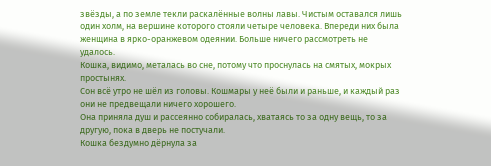звёзды, а по земле текли раскалённые волны лавы. Чистым оставался лишь один холм, на вершине которого стояли четыре человека. Впереди них была женщина в ярко-оранжевом одеянии. Больше ничего рассмотреть не удалось.
Кошка, видимо, металась во сне, потому что проснулась на смятых, мокрых простынях.
Сон всё утро не шёл из головы. Кошмары у неё были и раньше, и каждый раз они не предвещали ничего хорошего.
Она приняла душ и рассеянно собиралась, хватаясь то за одну вещь, то за другую, пока в дверь не постучали.
Кошка бездумно дёрнула за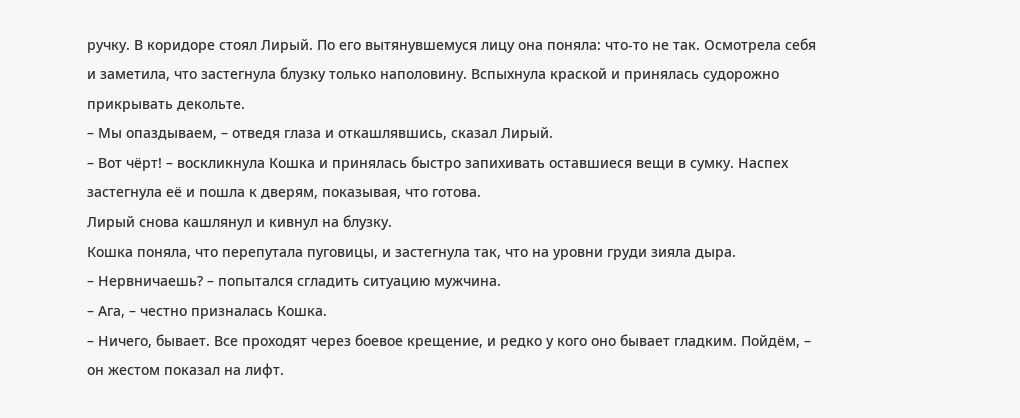ручку. В коридоре стоял Лирый. По его вытянувшемуся лицу она поняла: что-то не так. Осмотрела себя и заметила, что застегнула блузку только наполовину. Вспыхнула краской и принялась судорожно прикрывать декольте.
– Мы опаздываем, – отведя глаза и откашлявшись, сказал Лирый.
– Вот чёрт! – воскликнула Кошка и принялась быстро запихивать оставшиеся вещи в сумку. Наспех застегнула её и пошла к дверям, показывая, что готова.
Лирый снова кашлянул и кивнул на блузку.
Кошка поняла, что перепутала пуговицы, и застегнула так, что на уровни груди зияла дыра.
– Нервничаешь? – попытался сгладить ситуацию мужчина.
– Ага, – честно призналась Кошка.
– Ничего, бывает. Все проходят через боевое крещение, и редко у кого оно бывает гладким. Пойдём, – он жестом показал на лифт.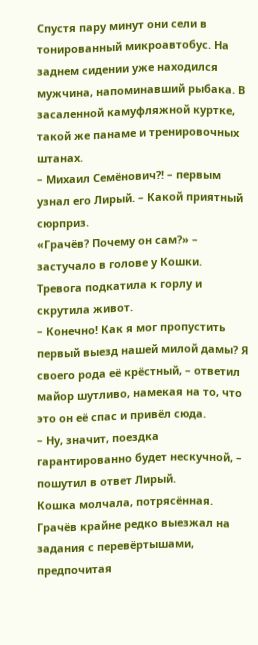Спустя пару минут они сели в тонированный микроавтобус. На заднем сидении уже находился мужчина, напоминавший рыбака. В засаленной камуфляжной куртке, такой же панаме и тренировочных штанах.
– Михаил Семёнович?! – первым узнал его Лирый. – Какой приятный сюрприз.
«Грачёв? Почему он сам?» – застучало в голове у Кошки. Тревога подкатила к горлу и скрутила живот.
– Конечно! Как я мог пропустить первый выезд нашей милой дамы? Я своего рода её крёстный, – ответил майор шутливо, намекая на то, что это он её спас и привёл сюда.
– Ну, значит, поездка гарантированно будет нескучной, – пошутил в ответ Лирый.
Кошка молчала, потрясённая. Грачёв крайне редко выезжал на задания с перевёртышами, предпочитая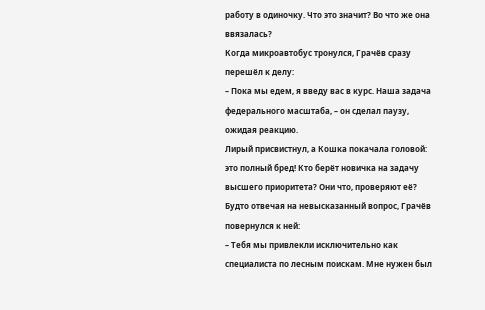работу в одиночку. Что это значит? Во что же она ввязалась?
Когда микроавтобус тронулся, Грачёв сразу перешёл к делу:
– Пока мы едем, я введу вас в курс. Наша задача федерального масштаба, – он сделал паузу, ожидая реакцию.
Лирый присвистнул, а Кошка покачала головой: это полный бред! Кто берёт новичка на задачу высшего приоритета? Они что, проверяют её?
Будто отвечая на невысказанный вопрос, Грачёв повернулся к ней:
– Тебя мы привлекли исключительно как специалиста по лесным поискам. Мне нужен был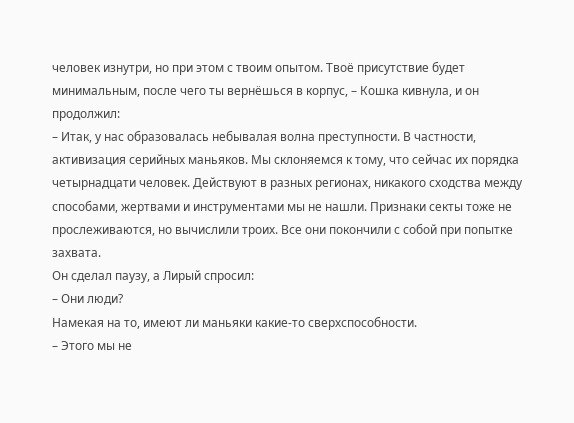человек изнутри, но при этом с твоим опытом. Твоё присутствие будет минимальным, после чего ты вернёшься в корпус, – Кошка кивнула, и он продолжил:
– Итак, у нас образовалась небывалая волна преступности. В частности, активизация серийных маньяков. Мы склоняемся к тому, что сейчас их порядка четырнадцати человек. Действуют в разных регионах, никакого сходства между способами, жертвами и инструментами мы не нашли. Признаки секты тоже не прослеживаются, но вычислили троих. Все они покончили с собой при попытке захвата.
Он сделал паузу, а Лирый спросил:
– Они люди?
Намекая на то, имеют ли маньяки какие-то сверхспособности.
– Этого мы не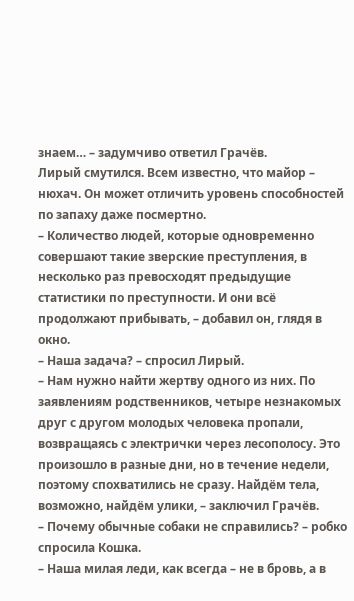знаем… – задумчиво ответил Грачёв.
Лирый смутился. Всем известно, что майор – нюхач. Он может отличить уровень способностей по запаху даже посмертно.
– Количество людей, которые одновременно совершают такие зверские преступления, в несколько раз превосходят предыдущие статистики по преступности. И они всё продолжают прибывать, – добавил он, глядя в окно.
– Наша задача? – спросил Лирый.
– Нам нужно найти жертву одного из них. По заявлениям родственников, четыре незнакомых друг с другом молодых человека пропали, возвращаясь с электрички через лесополосу. Это произошло в разные дни, но в течение недели, поэтому спохватились не сразу. Найдём тела, возможно, найдём улики, – заключил Грачёв.
– Почему обычные собаки не справились? – робко спросила Кошка.
– Наша милая леди, как всегда – не в бровь, а в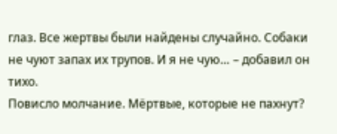глаз. Все жертвы были найдены случайно. Собаки не чуют запах их трупов. И я не чую… – добавил он тихо.
Повисло молчание. Мёртвые, которые не пахнут?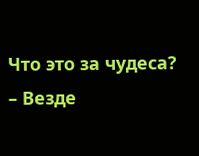Что это за чудеса?
– Везде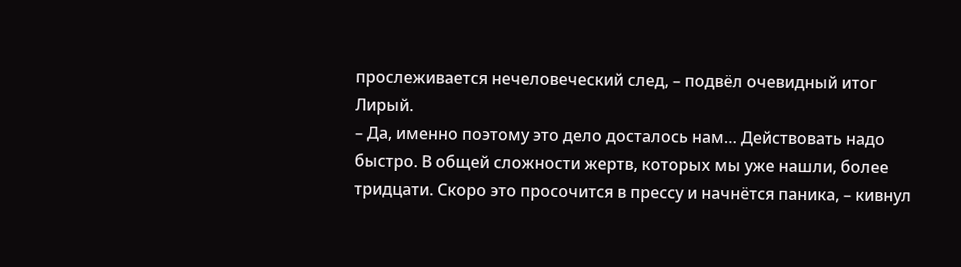прослеживается нечеловеческий след, – подвёл очевидный итог Лирый.
– Да, именно поэтому это дело досталось нам… Действовать надо быстро. В общей сложности жертв, которых мы уже нашли, более тридцати. Скоро это просочится в прессу и начнётся паника, – кивнул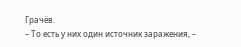Грачёв.
– То есть у них один источник заражения, –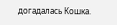догадалась Кошка.